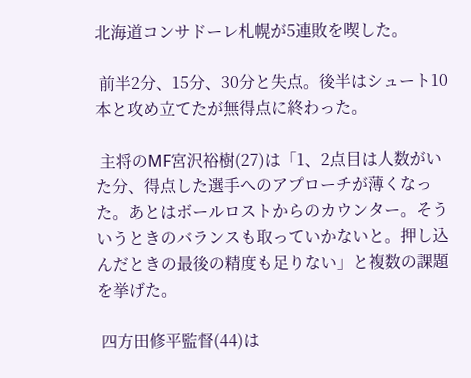北海道コンサドーレ札幌が5連敗を喫した。

 前半2分、15分、30分と失点。後半はシュート10本と攻め立てたが無得点に終わった。

 主将のMF宮沢裕樹(27)は「1、2点目は人数がいた分、得点した選手へのアプローチが薄くなった。あとはボールロストからのカウンター。そういうときのバランスも取っていかないと。押し込んだときの最後の精度も足りない」と複数の課題を挙げた。

 四方田修平監督(44)は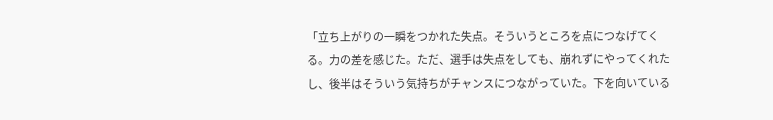「立ち上がりの一瞬をつかれた失点。そういうところを点につなげてくる。力の差を感じた。ただ、選手は失点をしても、崩れずにやってくれたし、後半はそういう気持ちがチャンスにつながっていた。下を向いている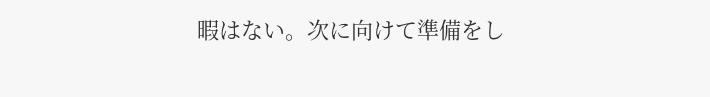暇はない。次に向けて準備をし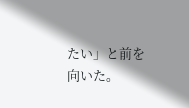たい」と前を向いた。